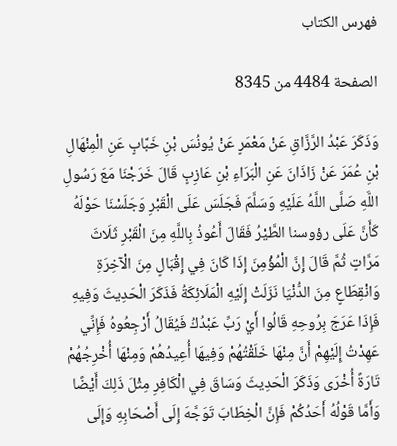فهرس الكتاب

الصفحة 4484 من 8345

وَذَكَرَ عَبْدُ الرَّزَّاقِ عَنْ مَعْمَرٍ عَنْ يُونُسَ بْنِ خَبَّابٍ عَنِ الْمِنْهَالِ بْنِ عُمَرَ عَنْ زَاذَانَ عَنِ الْبَرَاءِ بْنِ عَازِبٍ قَالَ خَرَجْنَا مَعَ رَسُولِ اللَّهِ صَلَّى اللَّهُ عَلَيْهِ وَسَلَّمَ فَجَلَسَ عَلَى الْقَبْرِ وَجَلَسْنَا حَوْلَهُ كَأَنَّ عَلَى رؤوسنا الطَّيْرُ فَقَالَ أَعُوذُ بِاللَّهِ مِنَ الْقَبْرِ ثَلَاثَ مَرَّاتٍ ثُمَّ قَالَ إِنَّ الْمُؤْمِنَ إِذَا كَانَ فِي إِقْبَالٍ مِنَ الْآخِرَةِ وَانْقِطَاعٍ مِنَ الدُّنْيَا نَزَلَتْ إِلَيْهِ الْمَلَائِكَةُ فَذَكَرَ الْحَدِيثَ وَفِيهِ فَإِذَا عَرَجَ بِرُوحِهِ قَالُوا أَيْ رَبِّ عَبْدُكُ فَيُقَالُ أَرْجِعُوهُ فَإِنِّي عَهِدْتُ إِلَيْهِمْ أَنَّ مِنْهَا خَلَقْتُهُمْ وَفِيهَا أُعِيدُهُمْ وَمِنْهَا أُخْرِجُهُمْ تَارَةً أُخْرَى وَذَكَرَ الْحَدِيثَ وَسَاقَ فِي الْكَافِرِ مِثْلَ ذَلِكَ أَيْضًا وَأَمَّا قَوْلُهُ أَحَدُكُمْ فَإِنَّ الْخِطَابَ تَوَجَّهَ إِلَى أَصْحَابِهِ وَإِلَى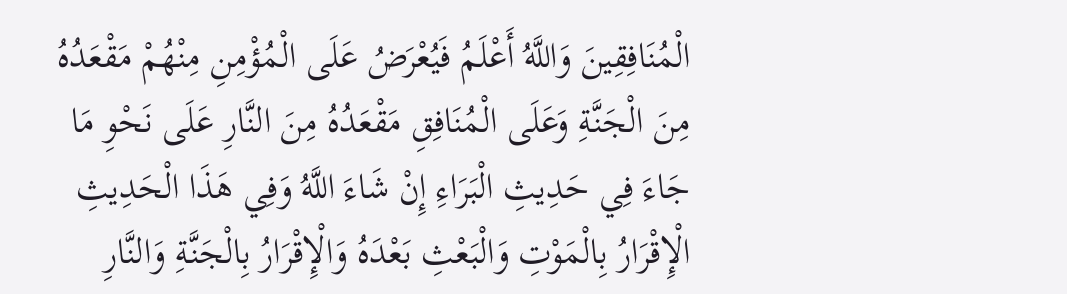الْمُنَافِقِينَ وَاللَّهُ أَعْلَمُ فَيُعْرَضُ عَلَى الْمُؤْمِنِ مِنْهُمْ مَقْعَدُهُ مِنَ الْجَنَّةِ وَعَلَى الْمُنَافِقِ مَقْعَدُهُ مِنَ النَّارِ عَلَى نَحْوِ مَا جَاءَ فِي حَدِيثِ الْبَرَاءِ إِنْ شَاءَ اللَّهُ وَفِي هَذَا الْحَدِيثِ الْإِقْرَارُ بِالْمَوْتِ وَالْبَعْثِ بَعْدَهُ وَالْإِقْرَارُ بِالْجَنَّةِ وَالنَّارِ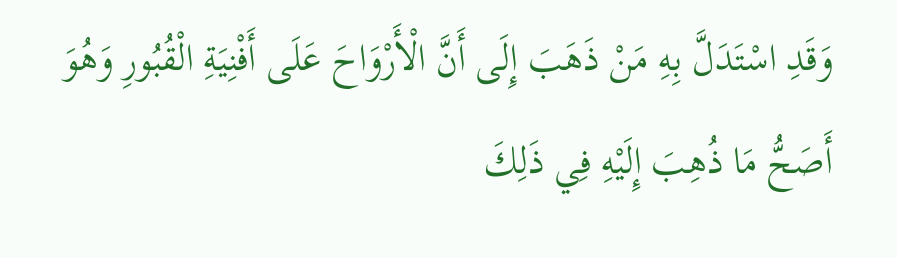وَقَدِ اسْتَدَلَّ بِهِ مَنْ ذَهَبَ إِلَى أَنَّ الْأَرْوَاحَ عَلَى أَفْنِيَةِ الْقُبُورِ وَهُوَ أَصَحُّ مَا ذُهِبَ إِلَيْهِ فِي ذَلِكَ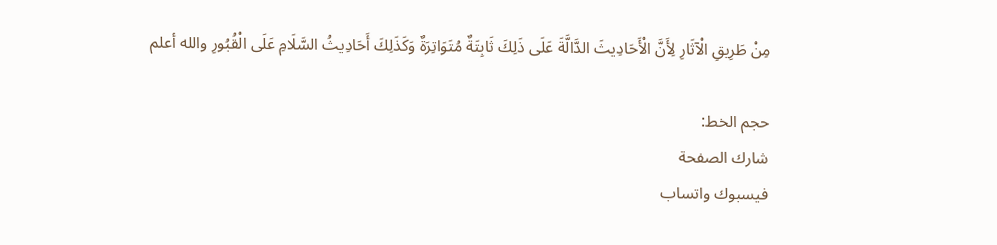مِنْ طَرِيقِ الْآثَارِ لِأَنَّ الْأَحَادِيثَ الدَّالَّةَ عَلَى ذَلِكَ ثَابِتَةٌ مُتَوَاتِرَةٌ وَكَذَلِكَ أَحَادِيثُ السَّلَامِ عَلَى الْقُبُورِ والله أعلم

حجم الخط:
شارك الصفحة
فيسبوك واتساب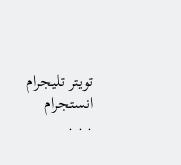تويتر تليجرام انستجرام
. . .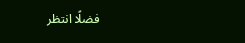فضلًا انتظر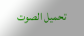تحميل الصوت